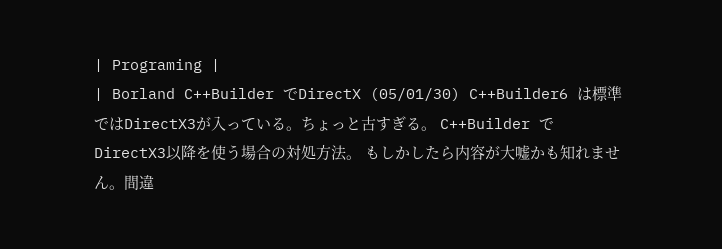| Programing |
| Borland C++Builder でDirectX (05/01/30) C++Builder6 は標準ではDirectX3が入っている。ちょっと古すぎる。 C++Builder でDirectX3以降を使う場合の対処方法。 もしかしたら内容が大嘘かも知れません。間違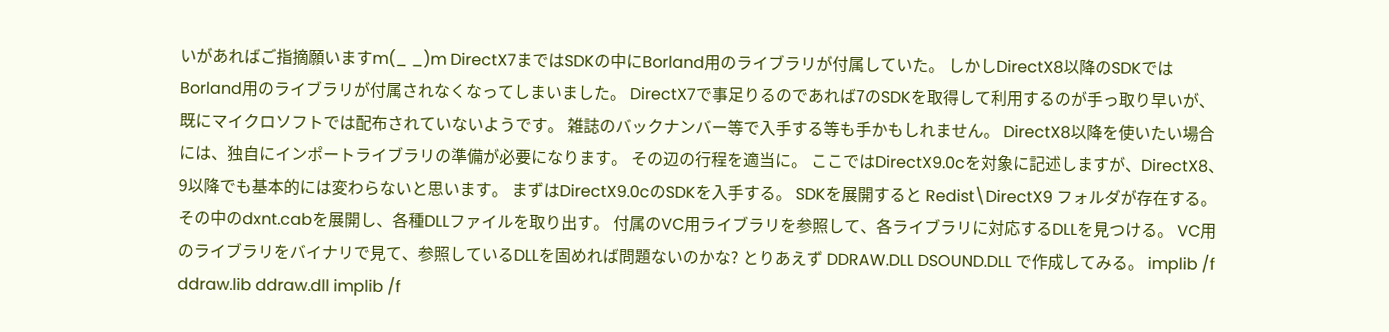いがあればご指摘願いますm(_ _)m DirectX7まではSDKの中にBorland用のライブラリが付属していた。 しかしDirectX8以降のSDKではBorland用のライブラリが付属されなくなってしまいました。 DirectX7で事足りるのであれば7のSDKを取得して利用するのが手っ取り早いが、既にマイクロソフトでは配布されていないようです。 雑誌のバックナンバー等で入手する等も手かもしれません。 DirectX8以降を使いたい場合には、独自にインポートライブラリの準備が必要になります。 その辺の行程を適当に。 ここではDirectX9.0cを対象に記述しますが、DirectX8、9以降でも基本的には変わらないと思います。 まずはDirectX9.0cのSDKを入手する。 SDKを展開すると Redist\DirectX9 フォルダが存在する。その中のdxnt.cabを展開し、各種DLLファイルを取り出す。 付属のVC用ライブラリを参照して、各ライブラリに対応するDLLを見つける。 VC用のライブラリをバイナリで見て、参照しているDLLを固めれば問題ないのかな? とりあえず DDRAW.DLL DSOUND.DLL で作成してみる。 implib /f ddraw.lib ddraw.dll implib /f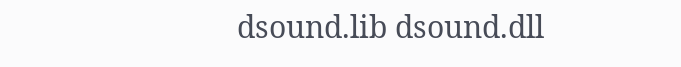dsound.lib dsound.dll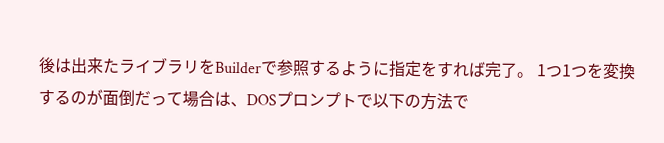後は出来たライブラリをBuilderで参照するように指定をすれば完了。 1つ1つを変換するのが面倒だって場合は、DOSプロンプトで以下の方法で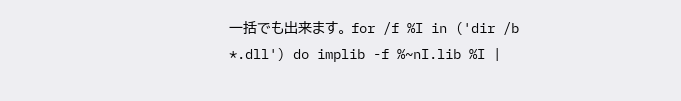一括でも出来ます。 for /f %I in ('dir /b *.dll') do implib -f %~nI.lib %I |